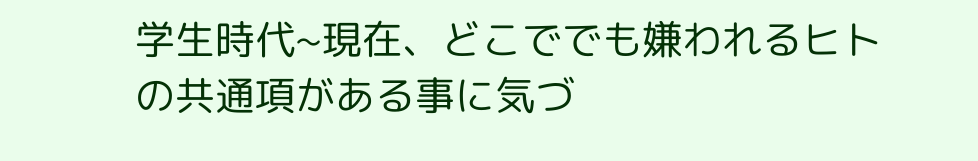学生時代~現在、どこででも嫌われるヒトの共通項がある事に気づ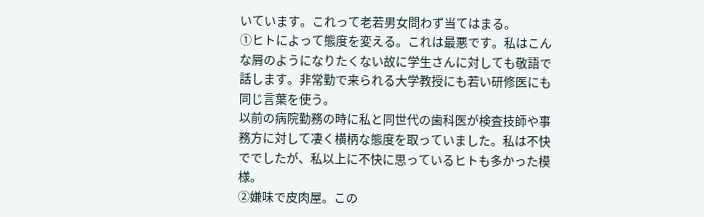いています。これって老若男女問わず当てはまる。
①ヒトによって態度を変える。これは最悪です。私はこんな屑のようになりたくない故に学生さんに対しても敬語で話します。非常勤で来られる大学教授にも若い研修医にも同じ言葉を使う。
以前の病院勤務の時に私と同世代の歯科医が検査技師や事務方に対して凄く横柄な態度を取っていました。私は不快ででしたが、私以上に不快に思っているヒトも多かった模様。
②嫌味で皮肉屋。この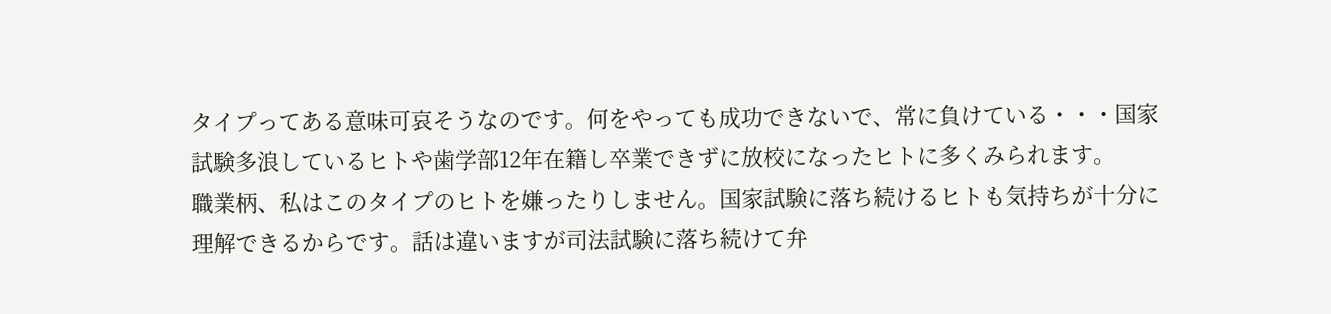タイプってある意味可哀そうなのです。何をやっても成功できないで、常に負けている・・・国家試験多浪しているヒトや歯学部12年在籍し卒業できずに放校になったヒトに多くみられます。
職業柄、私はこのタイプのヒトを嫌ったりしません。国家試験に落ち続けるヒトも気持ちが十分に理解できるからです。話は違いますが司法試験に落ち続けて弁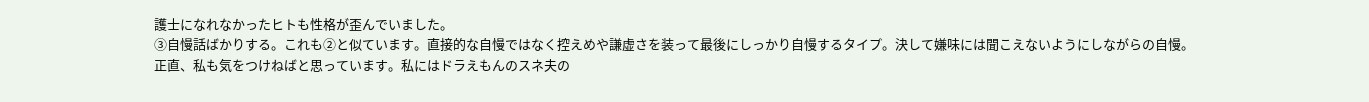護士になれなかったヒトも性格が歪んでいました。
③自慢話ばかりする。これも②と似ています。直接的な自慢ではなく控えめや謙虚さを装って最後にしっかり自慢するタイプ。決して嫌味には聞こえないようにしながらの自慢。
正直、私も気をつけねばと思っています。私にはドラえもんのスネ夫の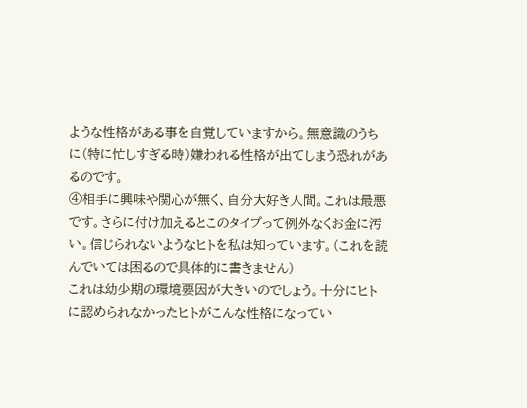ような性格がある事を自覚していますから。無意識のうちに(特に忙しすぎる時)嫌われる性格が出てしまう恐れがあるのです。
④相手に興味や関心が無く、自分大好き人間。これは最悪です。さらに付け加えるとこのタイプって例外なくお金に汚い。信じられないようなヒトを私は知っています。(これを読んでいては困るので具体的に書きません)
これは幼少期の環境要因が大きいのでしょう。十分にヒトに認められなかったヒトがこんな性格になってい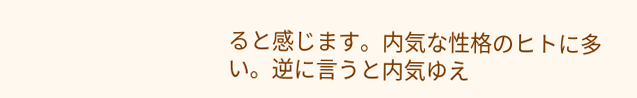ると感じます。内気な性格のヒトに多い。逆に言うと内気ゆえ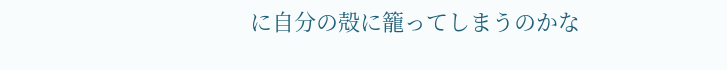に自分の殻に籠ってしまうのかな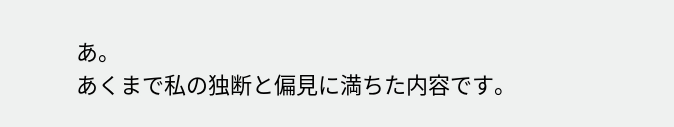あ。
あくまで私の独断と偏見に満ちた内容です。